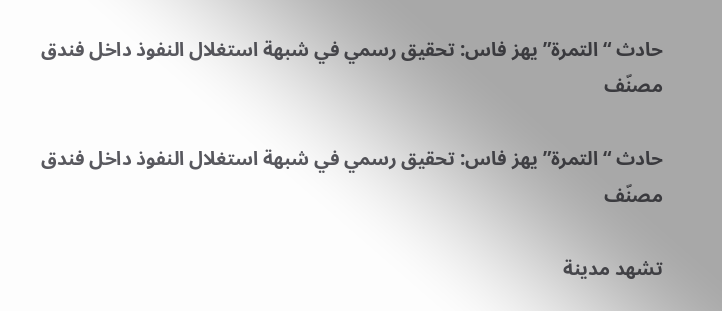حادث “التمرة” يهز فاس: تحقيق رسمي في شبهة استغلال النفوذ داخل فندق مصنّف

حادث “التمرة” يهز فاس: تحقيق رسمي في شبهة استغلال النفوذ داخل فندق مصنّف

تشهد مدينة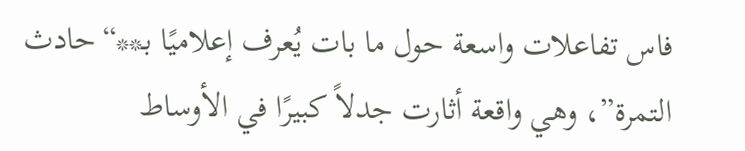فاس تفاعلات واسعة حول ما بات يُعرف إعلاميًا بـ**“حادث التمرة”، وهي واقعة أثارت جدلاً كبيرًا في الأوساط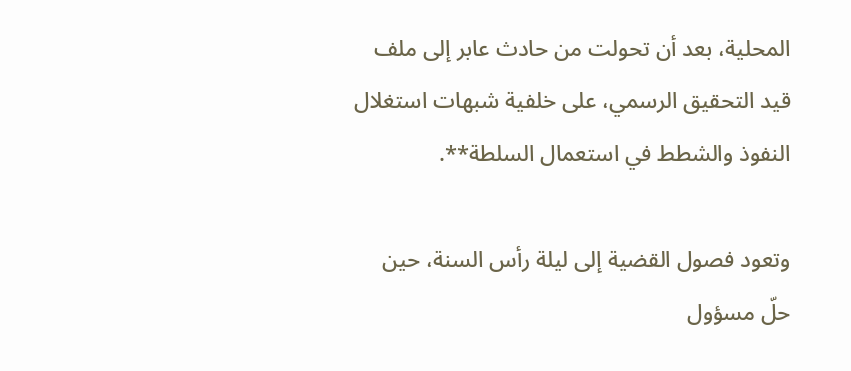المحلية، بعد أن تحولت من حادث عابر إلى ملف قيد التحقيق الرسمي، على خلفية شبهات استغلال النفوذ والشطط في استعمال السلطة**.

وتعود فصول القضية إلى ليلة رأس السنة، حين حلّ مسؤول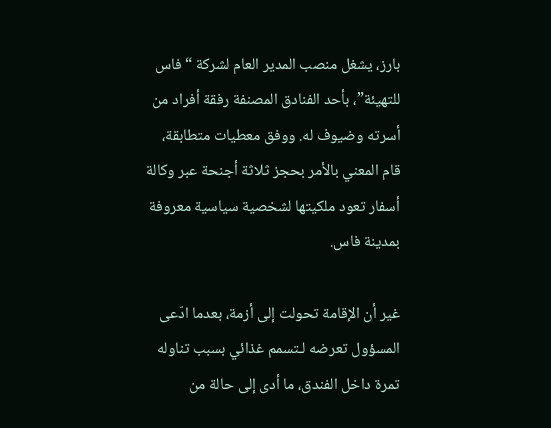بارز، يشغل منصب المدير العام لشركة “فاس للتهيئة”، بأحد الفنادق المصنفة رفقة أفراد من أسرته وضيوف له. ووفق معطيات متطابقة، قام المعني بالأمر بحجز ثلاثة أجنحة عبر وكالة أسفار تعود ملكيتها لشخصية سياسية معروفة بمدينة فاس.

غير أن الإقامة تحولت إلى أزمة، بعدما ادّعى المسؤول تعرضه لـتسمم غذائي بسبب تناوله تمرة داخل الفندق، ما أدى إلى حالة من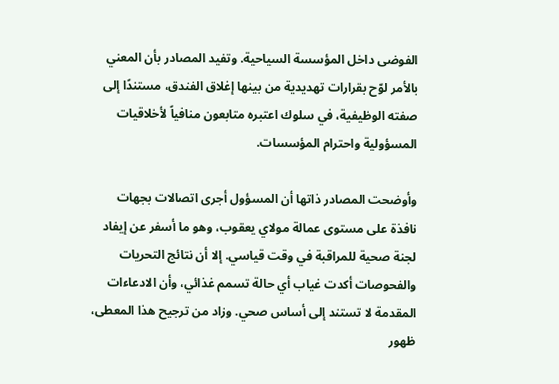الفوضى داخل المؤسسة السياحية. وتفيد المصادر بأن المعني بالأمر لوّح بقرارات تهديدية من بينها إغلاق الفندق، مستندًا إلى صفته الوظيفية، في سلوك اعتبره متابعون منافياً لأخلاقيات المسؤولية واحترام المؤسسات.

وأوضحت المصادر ذاتها أن المسؤول أجرى اتصالات بجهات نافذة على مستوى عمالة مولاي يعقوب، وهو ما أسفر عن إيفاد لجنة صحية للمراقبة في وقت قياسي. إلا أن نتائج التحريات والفحوصات أكدت غياب أي حالة تسمم غذائي، وأن الادعاءات المقدمة لا تستند إلى أساس صحي. وزاد من ترجيح هذا المعطى، ظهور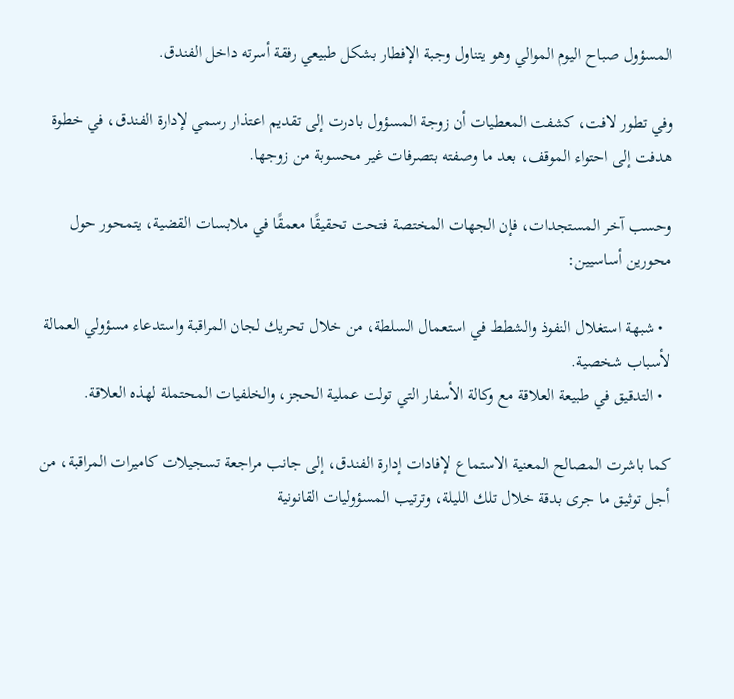المسؤول صباح اليوم الموالي وهو يتناول وجبة الإفطار بشكل طبيعي رفقة أسرته داخل الفندق.

وفي تطور لافت، كشفت المعطيات أن زوجة المسؤول بادرت إلى تقديم اعتذار رسمي لإدارة الفندق، في خطوة هدفت إلى احتواء الموقف، بعد ما وصفته بتصرفات غير محسوبة من زوجها.

وحسب آخر المستجدات، فإن الجهات المختصة فتحت تحقيقًا معمقًا في ملابسات القضية، يتمحور حول محورين أساسيين:

  • شبهة استغلال النفوذ والشطط في استعمال السلطة، من خلال تحريك لجان المراقبة واستدعاء مسؤولي العمالة لأسباب شخصية.
  • التدقيق في طبيعة العلاقة مع وكالة الأسفار التي تولت عملية الحجز، والخلفيات المحتملة لهذه العلاقة.

كما باشرت المصالح المعنية الاستماع لإفادات إدارة الفندق، إلى جانب مراجعة تسجيلات كاميرات المراقبة، من أجل توثيق ما جرى بدقة خلال تلك الليلة، وترتيب المسؤوليات القانونية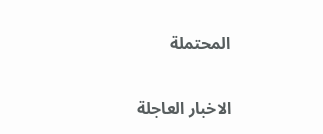المحتملة

الاخبار العاجلة